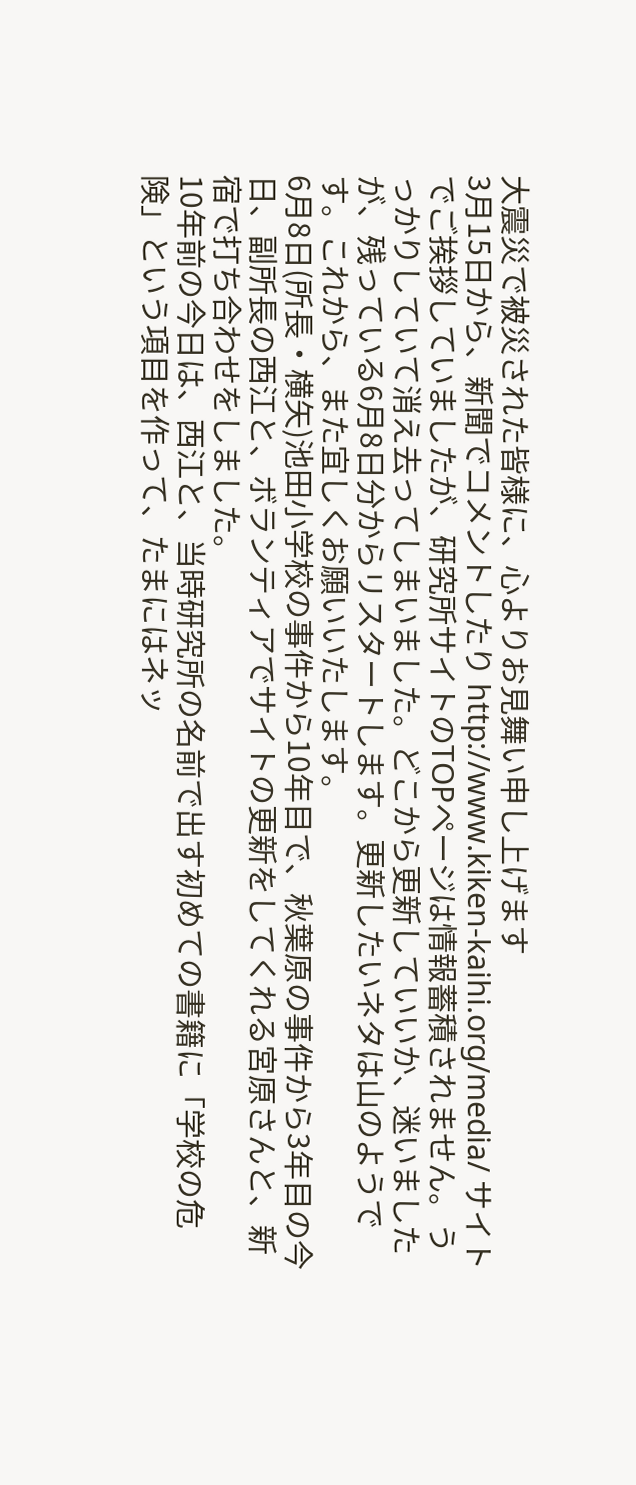大震災で被災された皆様に、心よりお見舞い申し上げます
3月15日から、新聞でコメントしたり http://www.kiken-kaihi.org/media/ サイトでご挨拶していましたが、研究所サイトのTOPページは情報蓄積されません。うっかりしていて消え去ってしまいました。どこから更新していいか、迷いましたが、残っている6月8日分からリスタートします。更新したいネタは山のようです。これから、また宜しくお願いいたします。
6月8日(所長・横矢)池田小学校の事件から10年目で、秋葉原の事件から3年目の今日、副所長の西江と、ボランティアでサイトの更新をしてくれる宮原さんと、新宿で打ち合わせをしました。
10年前の今日は、西江と、当時研究所の名前で出す初めての書籍に「学校の危険」という項目を作って、たまにはネッ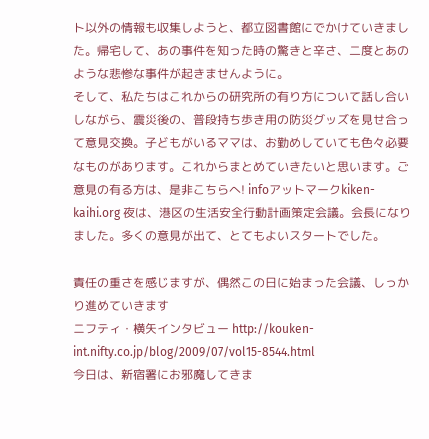ト以外の情報も収集しようと、都立図書館にでかけていきました。帰宅して、あの事件を知った時の驚きと辛さ、二度とあのような悲惨な事件が起きませんように。
そして、私たちはこれからの研究所の有り方について話し合いしながら、震災後の、普段持ち歩き用の防災グッズを見せ合って意見交換。子どもがいるママは、お勤めしていても色々必要なものがあります。これからまとめていきたいと思います。ご意見の有る方は、是非こちらへ! infoアットマークkiken-kaihi.org 夜は、港区の生活安全行動計画策定会議。会長になりました。多くの意見が出て、とてもよいスタートでした。

責任の重さを感じますが、偶然この日に始まった会議、しっかり進めていきます
ニフティ・横矢インタビュー http://kouken-int.nifty.co.jp/blog/2009/07/vol15-8544.html
今日は、新宿署にお邪魔してきま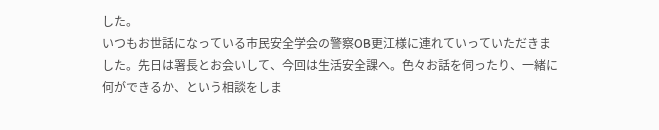した。
いつもお世話になっている市民安全学会の警察OB更江様に連れていっていただきました。先日は署長とお会いして、今回は生活安全課へ。色々お話を伺ったり、一緒に何ができるか、という相談をしま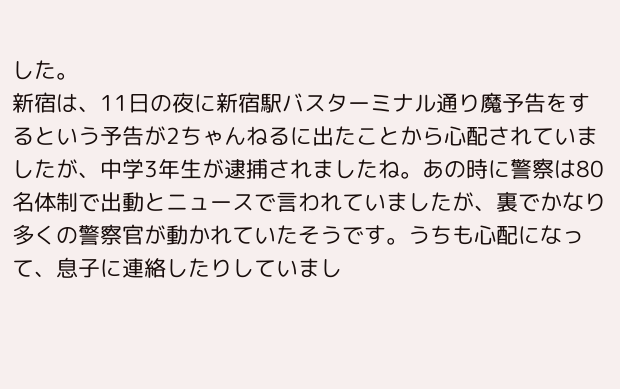した。
新宿は、11日の夜に新宿駅バスターミナル通り魔予告をするという予告が2ちゃんねるに出たことから心配されていましたが、中学3年生が逮捕されましたね。あの時に警察は80名体制で出動とニュースで言われていましたが、裏でかなり多くの警察官が動かれていたそうです。うちも心配になって、息子に連絡したりしていまし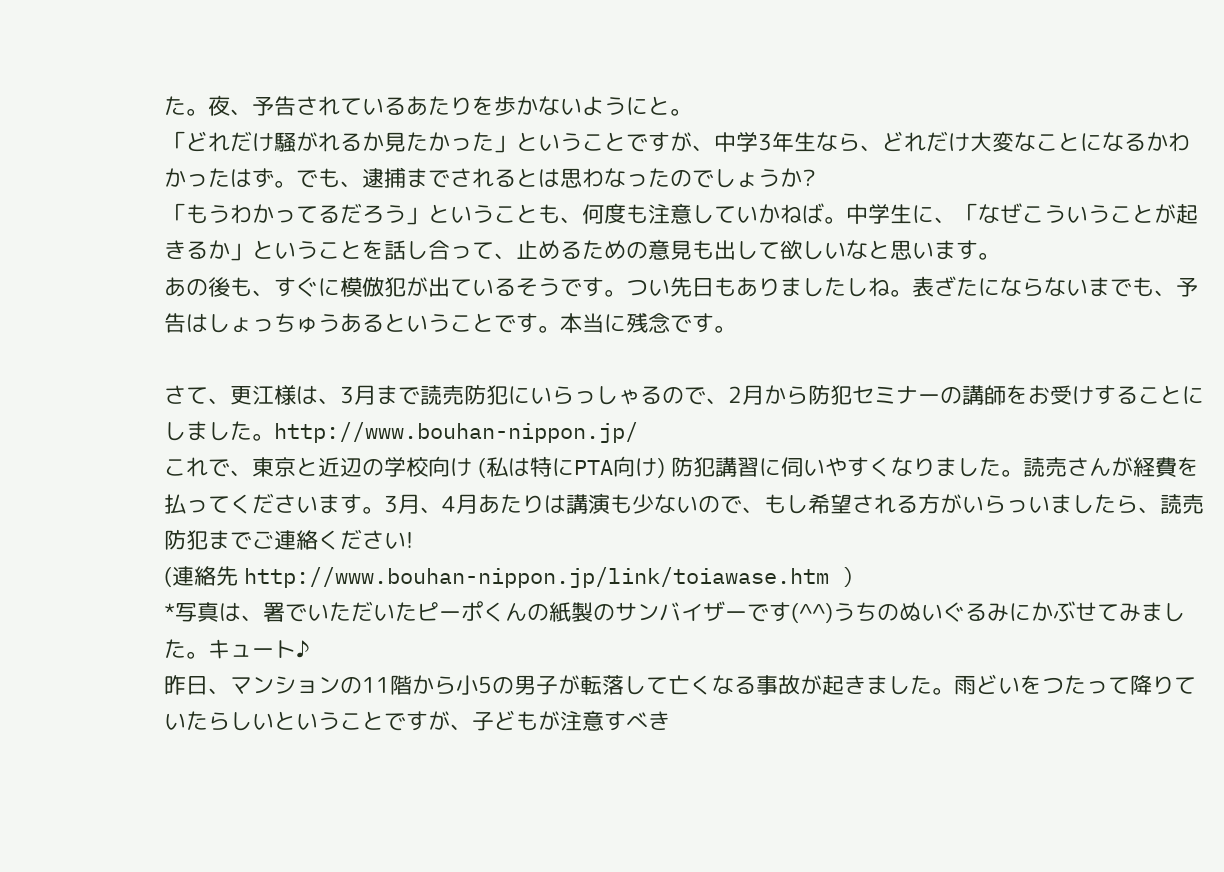た。夜、予告されているあたりを歩かないようにと。
「どれだけ騒がれるか見たかった」ということですが、中学3年生なら、どれだけ大変なことになるかわかったはず。でも、逮捕までされるとは思わなったのでしょうか?
「もうわかってるだろう」ということも、何度も注意していかねば。中学生に、「なぜこういうことが起きるか」ということを話し合って、止めるための意見も出して欲しいなと思います。
あの後も、すぐに模倣犯が出ているそうです。つい先日もありましたしね。表ざたにならないまでも、予告はしょっちゅうあるということです。本当に残念です。

さて、更江様は、3月まで読売防犯にいらっしゃるので、2月から防犯セミナーの講師をお受けすることにしました。http://www.bouhan-nippon.jp/
これで、東京と近辺の学校向け (私は特にPTA向け) 防犯講習に伺いやすくなりました。読売さんが経費を払ってくださいます。3月、4月あたりは講演も少ないので、もし希望される方がいらっいましたら、読売防犯までご連絡ください!
(連絡先 http://www.bouhan-nippon.jp/link/toiawase.htm )
*写真は、署でいただいたピーポくんの紙製のサンバイザーです(^^)うちのぬいぐるみにかぶせてみました。キュート♪
昨日、マンションの11階から小5の男子が転落して亡くなる事故が起きました。雨どいをつたって降りていたらしいということですが、子どもが注意すべき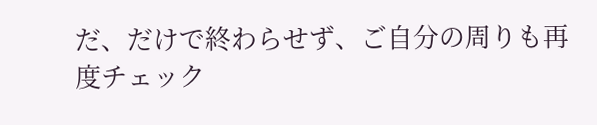だ、だけで終わらせず、ご自分の周りも再度チェック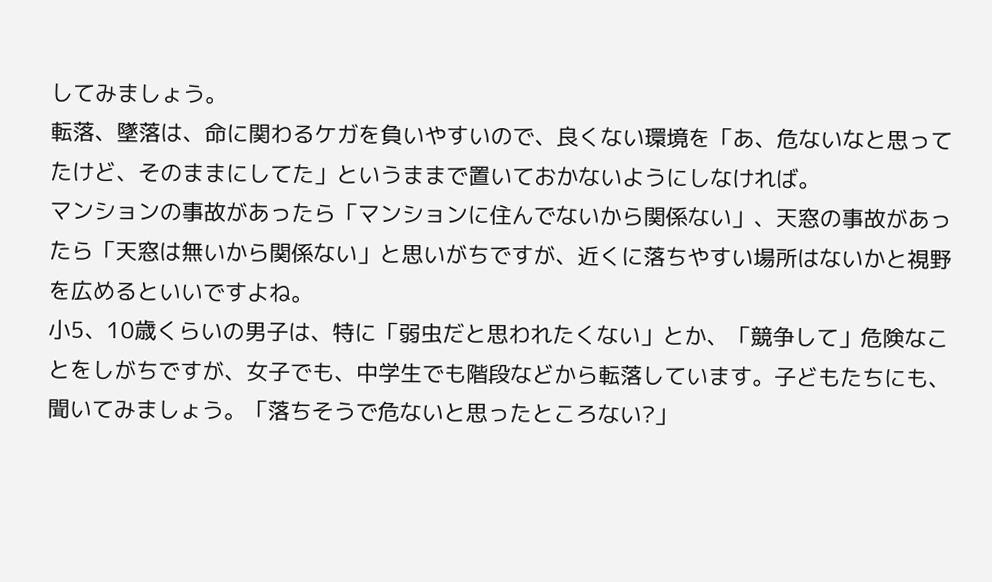してみましょう。
転落、墜落は、命に関わるケガを負いやすいので、良くない環境を「あ、危ないなと思ってたけど、そのままにしてた」というままで置いておかないようにしなければ。
マンションの事故があったら「マンションに住んでないから関係ない」、天窓の事故があったら「天窓は無いから関係ない」と思いがちですが、近くに落ちやすい場所はないかと視野を広めるといいですよね。
小5、10歳くらいの男子は、特に「弱虫だと思われたくない」とか、「競争して」危険なことをしがちですが、女子でも、中学生でも階段などから転落しています。子どもたちにも、聞いてみましょう。「落ちそうで危ないと思ったところない?」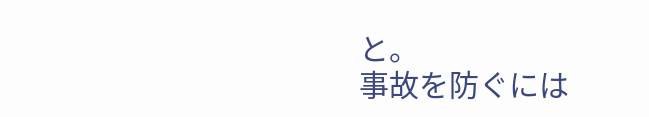と。
事故を防ぐには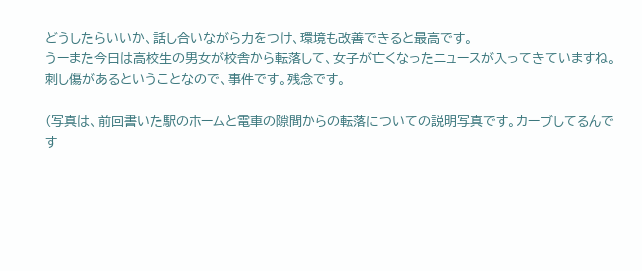どうしたらいいか、話し合いながら力をつけ、環境も改善できると最高です。
うーまた今日は高校生の男女が校舎から転落して、女子が亡くなったニュースが入ってきていますね。刺し傷があるということなので、事件です。残念です。

(写真は、前回書いた駅のホームと電車の隙間からの転落についての説明写真です。カーブしてるんです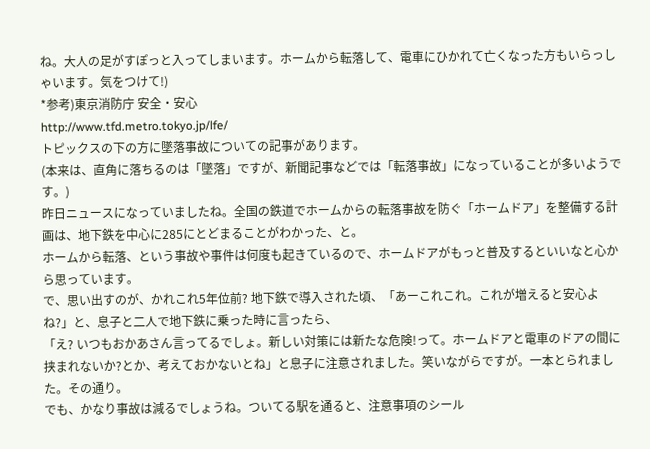ね。大人の足がすぽっと入ってしまいます。ホームから転落して、電車にひかれて亡くなった方もいらっしゃいます。気をつけて!)
*参考)東京消防庁 安全・安心
http://www.tfd.metro.tokyo.jp/lfe/
トピックスの下の方に墜落事故についての記事があります。
(本来は、直角に落ちるのは「墜落」ですが、新聞記事などでは「転落事故」になっていることが多いようです。)
昨日ニュースになっていましたね。全国の鉄道でホームからの転落事故を防ぐ「ホームドア」を整備する計画は、地下鉄を中心に285にとどまることがわかった、と。
ホームから転落、という事故や事件は何度も起きているので、ホームドアがもっと普及するといいなと心から思っています。
で、思い出すのが、かれこれ5年位前? 地下鉄で導入された頃、「あーこれこれ。これが増えると安心よね?」と、息子と二人で地下鉄に乗った時に言ったら、
「え? いつもおかあさん言ってるでしょ。新しい対策には新たな危険!って。ホームドアと電車のドアの間に挟まれないか?とか、考えておかないとね」と息子に注意されました。笑いながらですが。一本とられました。その通り。
でも、かなり事故は減るでしょうね。ついてる駅を通ると、注意事項のシール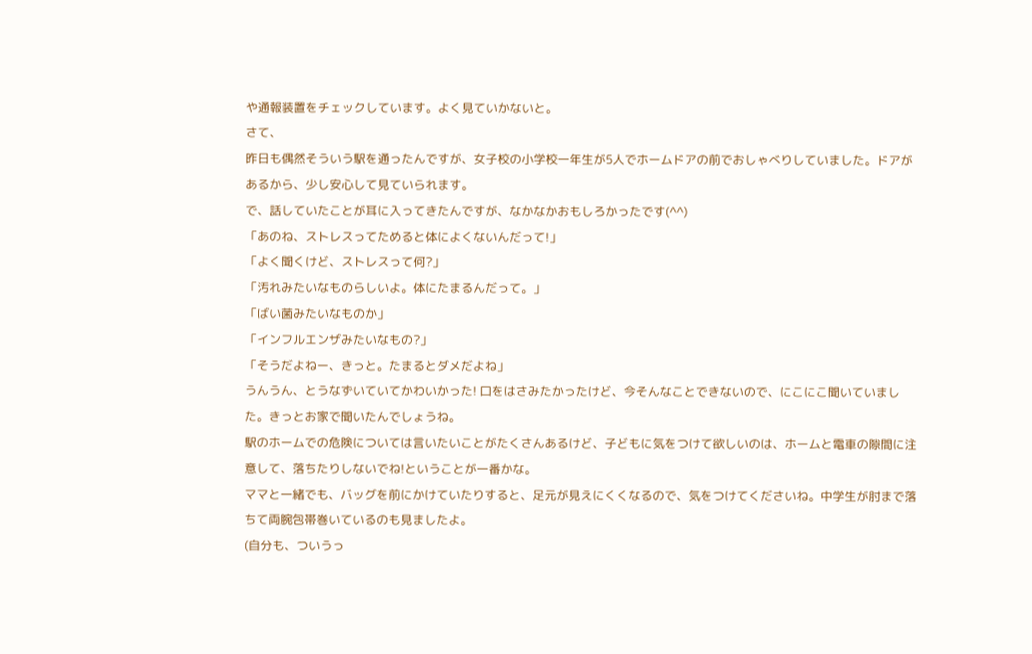や通報装置をチェックしています。よく見ていかないと。
さて、
昨日も偶然そういう駅を通ったんですが、女子校の小学校一年生が5人でホームドアの前でおしゃべりしていました。ドアがあるから、少し安心して見ていられます。
で、話していたことが耳に入ってきたんですが、なかなかおもしろかったです(^^)
「あのね、ストレスってためると体によくないんだって!」
「よく聞くけど、ストレスって何?」
「汚れみたいなものらしいよ。体にたまるんだって。」
「ばい菌みたいなものか」
「インフルエンザみたいなもの?」
「そうだよねー、きっと。たまるとダメだよね」
うんうん、とうなずいていてかわいかった! 口をはさみたかったけど、今そんなことできないので、にこにこ聞いていました。きっとお家で聞いたんでしょうね。
駅のホームでの危険については言いたいことがたくさんあるけど、子どもに気をつけて欲しいのは、ホームと電車の隙間に注意して、落ちたりしないでね!ということが一番かな。
ママと一緒でも、バッグを前にかけていたりすると、足元が見えにくくなるので、気をつけてくださいね。中学生が肘まで落ちて両腕包帯巻いているのも見ましたよ。
(自分も、ついうっ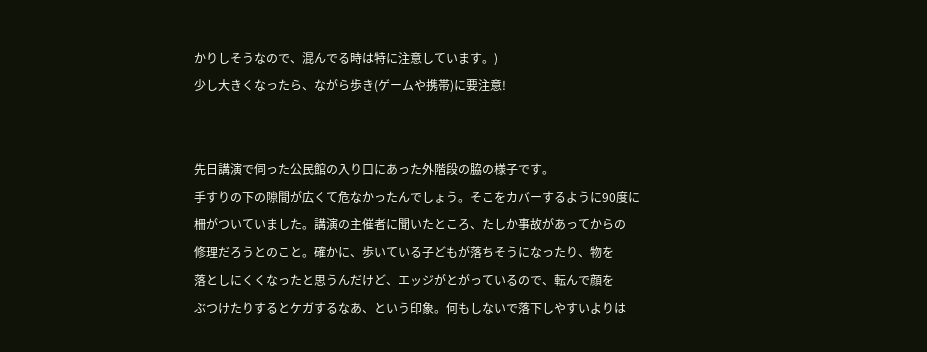かりしそうなので、混んでる時は特に注意しています。)
少し大きくなったら、ながら歩き(ゲームや携帯)に要注意!


先日講演で伺った公民館の入り口にあった外階段の脇の様子です。
手すりの下の隙間が広くて危なかったんでしょう。そこをカバーするように90度に
柵がついていました。講演の主催者に聞いたところ、たしか事故があってからの
修理だろうとのこと。確かに、歩いている子どもが落ちそうになったり、物を
落としにくくなったと思うんだけど、エッジがとがっているので、転んで顔を
ぶつけたりするとケガするなあ、という印象。何もしないで落下しやすいよりは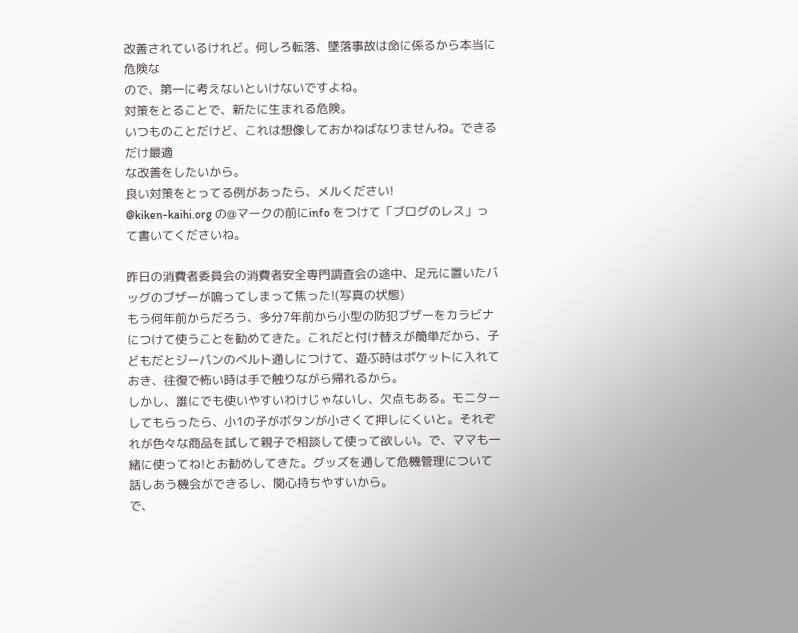改善されているけれど。何しろ転落、墜落事故は命に係るから本当に危険な
ので、第一に考えないといけないですよね。
対策をとることで、新たに生まれる危険。
いつものことだけど、これは想像しておかねばなりませんね。できるだけ最適
な改善をしたいから。
良い対策をとってる例があったら、メルください!
@kiken-kaihi.org の@マークの前にinfo をつけて「ブログのレス」って書いてくださいね。

昨日の消費者委員会の消費者安全専門調査会の途中、足元に置いたバッグのブザーが鳴ってしまって焦った!(写真の状態)
もう何年前からだろう、多分7年前から小型の防犯ブザーをカラビナにつけて使うことを勧めてきた。これだと付け替えが簡単だから、子どもだとジーパンのベルト通しにつけて、遊ぶ時はポケットに入れておき、往復で怖い時は手で触りながら帰れるから。
しかし、誰にでも使いやすいわけじゃないし、欠点もある。モニターしてもらったら、小1の子がボタンが小さくて押しにくいと。それぞれが色々な商品を試して親子で相談して使って欲しい。で、ママも一緒に使ってね!とお勧めしてきた。グッズを通して危機管理について話しあう機会ができるし、関心持ちやすいから。
で、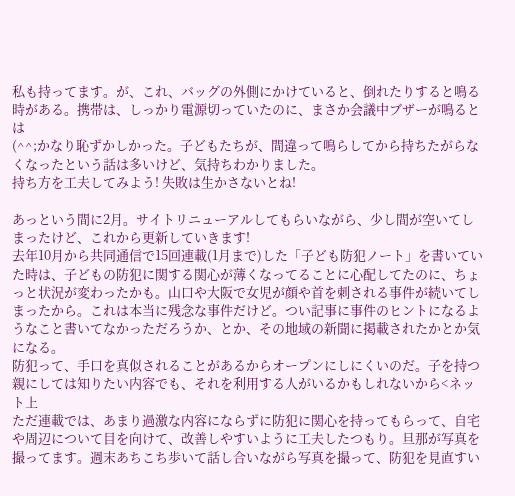私も持ってます。が、これ、バッグの外側にかけていると、倒れたりすると鳴る時がある。携帯は、しっかり電源切っていたのに、まさか会議中ブザーが鳴るとは
(^^;かなり恥ずかしかった。子どもたちが、間違って鳴らしてから持ちたがらなくなったという話は多いけど、気持ちわかりました。
持ち方を工夫してみよう! 失敗は生かさないとね!

あっという間に2月。サイトリニューアルしてもらいながら、少し間が空いてしまったけど、これから更新していきます!
去年10月から共同通信で15回連載(1月まで)した「子ども防犯ノート」を書いていた時は、子どもの防犯に関する関心が薄くなってることに心配してたのに、ちょっと状況が変わったかも。山口や大阪で女児が顔や首を刺される事件が続いてしまったから。これは本当に残念な事件だけど。つい記事に事件のヒントになるようなこと書いてなかっただろうか、とか、その地域の新聞に掲載されたかとか気になる。
防犯って、手口を真似されることがあるからオープンにしにくいのだ。子を持つ親にしては知りたい内容でも、それを利用する人がいるかもしれないから<ネット上
ただ連載では、あまり過激な内容にならずに防犯に関心を持ってもらって、自宅や周辺について目を向けて、改善しやすいように工夫したつもり。旦那が写真を撮ってます。週末あちこち歩いて話し合いながら写真を撮って、防犯を見直すい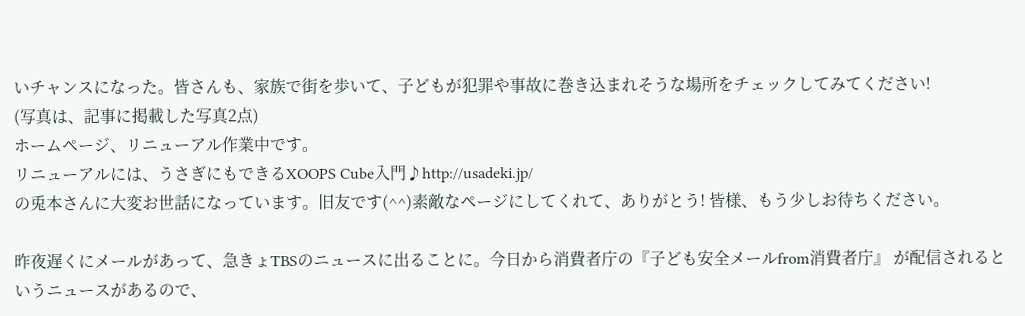いチャンスになった。皆さんも、家族で街を歩いて、子どもが犯罪や事故に巻き込まれそうな場所をチェックしてみてください!
(写真は、記事に掲載した写真2点)
ホームページ、リニューアル作業中です。
リニューアルには、うさぎにもできるXOOPS Cube入門♪http://usadeki.jp/
の兎本さんに大変お世話になっています。旧友です(^^)素敵なページにしてくれて、ありがとう! 皆様、もう少しお待ちください。

昨夜遅くにメールがあって、急きょTBSのニュースに出ることに。今日から消費者庁の『子ども安全メールfrom消費者庁』 が配信されるというニュースがあるので、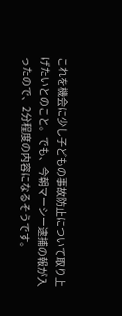これを機会に少し子どもの事故防止について取り上げたいとのこと。でも、今朝マーシー逮捕の報が入ったので、2分程度の内容になるそうです。